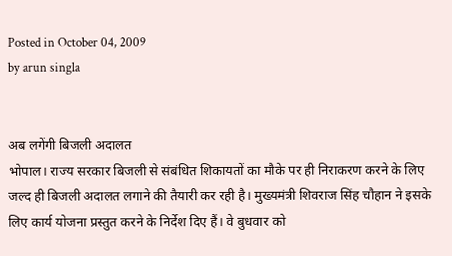Posted in October 04, 2009
by arun singla


अब लगेंगी बिजली अदालत
भोपाल। राज्य सरकार बिजली से संबंधित शिकायतों का मौके पर ही निराकरण करने के लिए जल्द ही बिजली अदालत लगाने की तैयारी कर रही है। मुख्यमंत्री शिवराज सिंह चौहान ने इसके लिए कार्य योजना प्रस्तुत करने के निर्देश दिए हैं। वे बुधवार को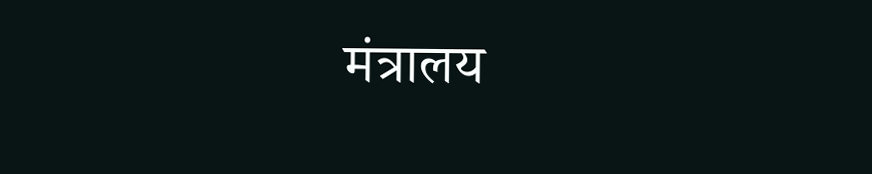मंत्रालय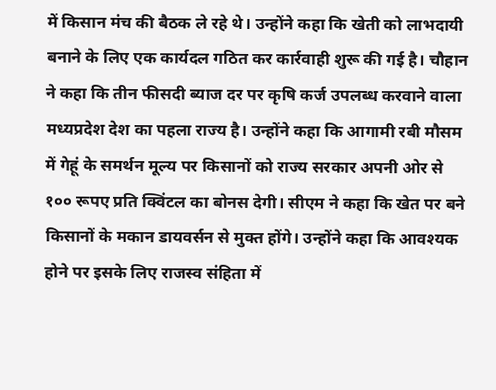में किसान मंच की बैठक ले रहे थे। उन्होंने कहा कि खेती को लाभदायी बनाने के लिए एक कार्यदल गठित कर कार्रवाही शुरू की गई है। चौहान ने कहा कि तीन फीसदी ब्याज दर पर कृषि कर्ज उपलब्ध करवाने वाला मध्यप्रदेश देश का पहला राज्य है। उन्होंने कहा कि आगामी रबी मौसम में गेहूं के समर्थन मूल्य पर किसानों को राज्य सरकार अपनी ओर से १०० रूपए प्रति क्विंटल का बोनस देगी। सीएम ने कहा कि खेत पर बने किसानों के मकान डायवर्सन से मुक्त होंगे। उन्होंने कहा कि आवश्यक होने पर इसके लिए राजस्व संहिता में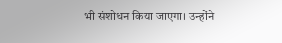भी संशोधन किया जाएगा। उन्होंने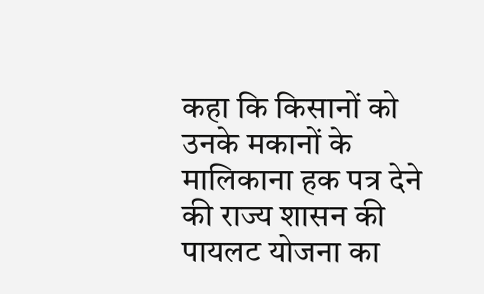कहा कि किसानों को उनके मकानों के मालिकाना हक पत्र देने की राज्य शासन की पायलट योजना का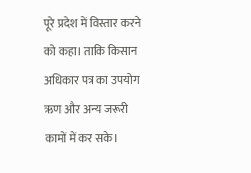पूरे प्रदेश में विस्तार करने को कहा। ताकि किसान अधिकार पत्र का उपयोग ऋण और अन्य जरूरी कामों में कर सके।